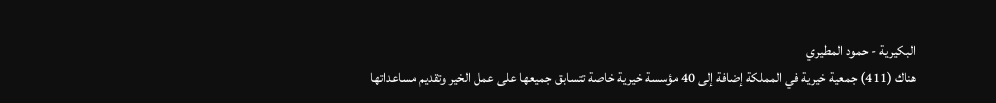البكيرية - حمود المطيري
هناك (411) جمعية خيرية في المملكة إضافة إلى 40 مؤسسة خيرية خاصة تتسابق جميعها على عمل الخير وتقديم مساعداتها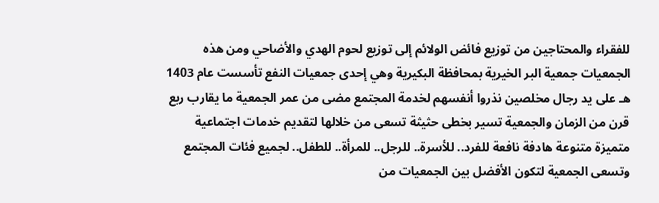للفقراء والمحتاجين من توزيع فائض الولائم إلى توزيع لحوم الهدي والأضاحي ومن هذه الجمعيات جمعية البر الخيرية بمحافظة البكيرية وهي إحدى جمعيات النفع تأسست عام 1403 هـ على يد رجال مخلصين نذروا أنفسهم لخدمة المجتمع مضى من عمر الجمعية ما يقارب ربع قرن من الزمان والجمعية تسير بخطى حثيثة تسعى من خلالها لتقديم خدمات اجتماعية متميزة متنوعة هادفة نافعة للفرد.. للأسرة.. للرجل.. للمرأة.. للطفل.. لجميع فئات المجتمع وتسعى الجمعية لتكون الأفضل بين الجمعيات من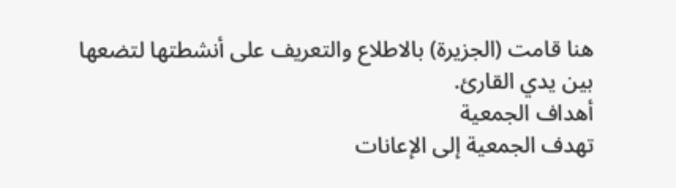هنا قامت (الجزيرة) بالاطلاع والتعريف على أنشطتها لتضعها بين يدي القارئ.
أهداف الجمعية
تهدف الجمعية إلى الإعانات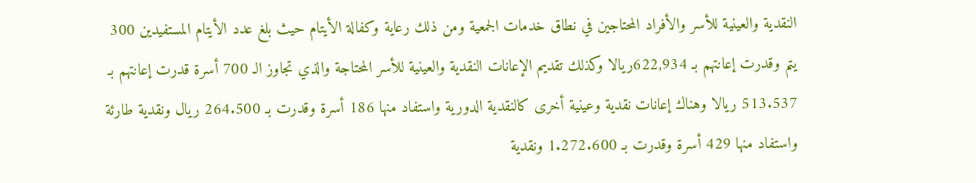النقدية والعينية للأسر والأفراد المحتاجين في نطاق خدمات الجمعية ومن ذلك رعاية وكفالة الأيتام حيث بلغ عدد الأيتام المستفيدين 300 يتم وقدرت إعانتهم بـ 622,934ريالا وكذلك تقديم الإعانات النقدية والعينية للأسر المحتاجة والذي تجاوز الـ 700 أسرة قدرت إعانتهم بـ 513.537 ريالا وهناك إعانات نقدية وعينية أخرى كالنقدية الدورية واستفاد منها 186 أسرة وقدرت بـ 264.500 ريال ونقدية طارئة واستفاد منها 429 أسرة وقدرت بـ 1.272.600 ونقدية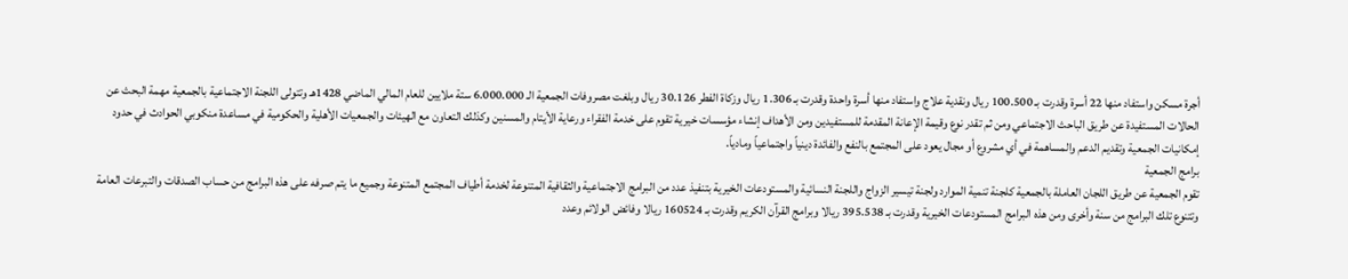أجرة مسكن واستفاد منها 22 أسرة وقدرت بـ 100.500 ريال ونقدية علاج واستفاد منها أسرة واحدة وقدرت بـ 1.306 ريال وزكاة الفطر 30.126 ريال وبلغت مصروفات الجمعية الـ 6.000.000 ستة ملايين للعام المالي الماضي 1428هـ وتتولى اللجنة الاجتماعية بالجمعية مهمة البحث عن الحالات المستفيدة عن طريق الباحث الاجتماعي ومن ثم تقدر نوع وقيمة الإعانة المقدمة للمستفيدين ومن الأهداف إنشاء مؤسسات خيرية تقوم على خدمة الفقراء ورعاية الأيتام والمسنين وكذلك التعاون مع الهيئات والجمعيات الأهلية والحكومية في مساعدة منكوبي الحوادث في حدود إمكانيات الجمعية وتقديم الدعم والمساهمة في أي مشروع أو مجال يعود على المجتمع بالنفع والفائدة دينياً واجتماعياً ومادياً.
برامج الجمعية
تقوم الجمعية عن طريق اللجان العاملة بالجمعية كلجنة تنمية الموارد ولجنة تيسير الزواج واللجنة النسائية والمستودعات الخيرية بتنفيذ عدد من البرامج الاجتماعية والثقافية المتنوعة لخدمة أطياف المجتمع المتنوعة وجميع ما يتم صرفه على هذه البرامج من حساب الصدقات والتبرعات العامة وتتنوع تلك البرامج من سنة وأخرى ومن هذه البرامج المستودعات الخيرية وقدرت بـ 395.538 ريالا وبرامج القرآن الكريم وقدرت بـ 160524 ريالا وفائض الولائم وعدد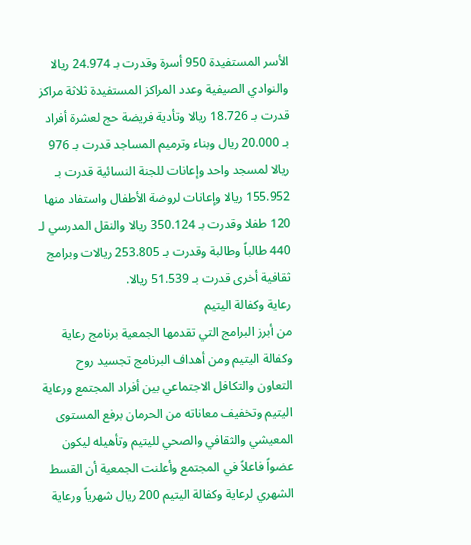الأسر المستفيدة 950 أسرة وقدرت بـ 24.974 ريالا والنوادي الصيفية وعدد المراكز المستفيدة ثلاثة مراكز قدرت بـ 18.726 ريالا وتأدية فريضة حج لعشرة أفراد بـ 20.000 ريال وبناء وترميم المساجد قدرت بـ 976 ريالا لمسجد واحد وإعانات للجنة النسائية قدرت بـ 155.952 ريالا وإعانات لروضة الأطفال واستفاد منها 120 طفلا وقدرت بـ 350.124 ريالا والنقل المدرسي لـ 440 طالباً وطالبة وقدرت بـ 253.805 ريالات وبرامج ثقافية أخرى قدرت بـ 51.539 ريالا.
رعاية وكفالة اليتيم
من أبرز البرامج التي تقدمها الجمعية برنامج رعاية وكفالة اليتيم ومن أهداف البرنامج تجسيد روح التعاون والتكافل الاجتماعي بين أفراد المجتمع ورعاية اليتيم وتخفيف معاناته من الحرمان برفع المستوى المعيشي والثقافي والصحي لليتيم وتأهيله ليكون عضواً فاعلاً في المجتمع وأعلنت الجمعية أن القسط الشهري لرعاية وكفالة اليتيم 200 ريال شهرياً ورعاية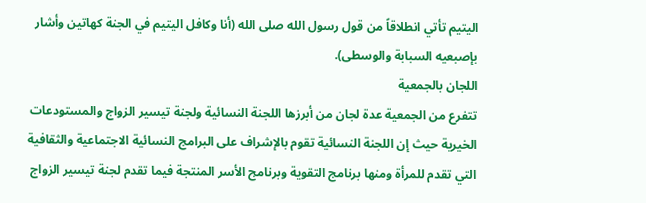اليتيم تأتي انطلاقاً من قول رسول الله صلى الله (أنا وكافل اليتيم في الجنة كهاتين وأشار بإصبعيه السبابة والوسطى).
اللجان بالجمعية
تتفرع من الجمعية عدة لجان من أبرزها اللجنة النسائية ولجنة تيسير الزواج والمستودعات الخيرية حيث إن اللجنة النسائية تقوم بالإشراف على البرامج النسائية الاجتماعية والثقافية التي تقدم للمرأة ومنها برنامج التقوية وبرنامج الأسر المنتجة فيما تقدم لجنة تيسير الزواج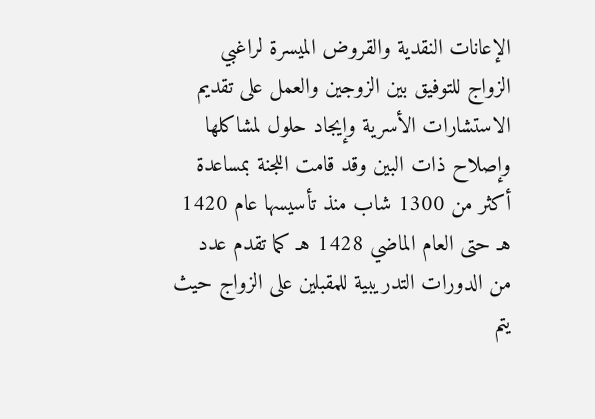الإعانات النقدية والقروض الميسرة لراغبي الزواج للتوفيق بين الزوجين والعمل على تقديم الاستشارات الأسرية وإيجاد حلول لمشاكلها وإصلاح ذات البين وقد قامت اللجنة بمساعدة أكثر من 1300 شاب منذ تأسيسها عام 1420 هـ حتى العام الماضي 1428 هـ كما تقدم عدد من الدورات التدريبية للمقبلين على الزواج حيث يتم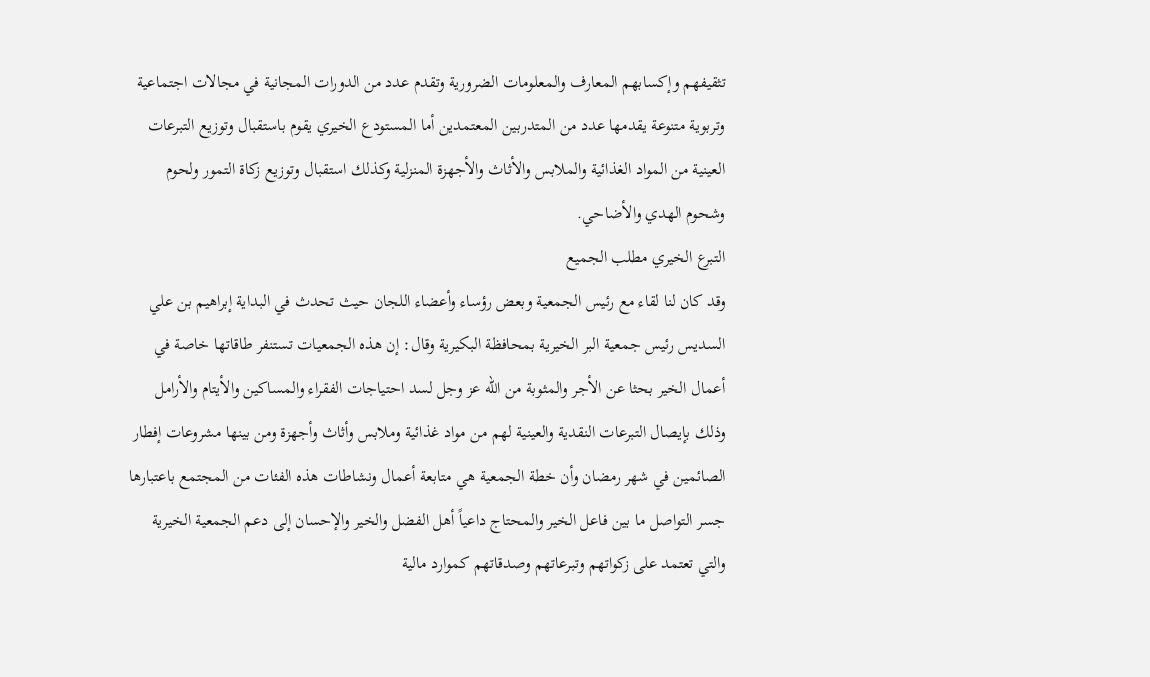تثقيفهم وإكسابهم المعارف والمعلومات الضرورية وتقدم عدد من الدورات المجانية في مجالات اجتماعية وتربوية متنوعة يقدمها عدد من المتدربين المعتمدين أما المستودع الخيري يقوم باستقبال وتوزيع التبرعات العينية من المواد الغذائية والملابس والأثاث والأجهزة المنزلية وكذلك استقبال وتوزيع زكاة التمور ولحوم وشحوم الهدي والأضاحي.
التبرع الخيري مطلب الجميع
وقد كان لنا لقاء مع رئيس الجمعية وبعض رؤساء وأعضاء اللجان حيث تحدث في البداية إبراهيم بن علي السديس رئيس جمعية البر الخيرية بمحافظة البكيرية وقال: إن هذه الجمعيات تستنفر طاقاتها خاصة في أعمال الخير بحثا عن الأجر والمثوبة من الله عز وجل لسد احتياجات الفقراء والمساكين والأيتام والأرامل وذلك بإيصال التبرعات النقدية والعينية لهم من مواد غذائية وملابس وأثاث وأجهزة ومن بينها مشروعات إفطار الصائمين في شهر رمضان وأن خطة الجمعية هي متابعة أعمال ونشاطات هذه الفئات من المجتمع باعتبارها جسر التواصل ما بين فاعل الخير والمحتاج داعياً أهل الفضل والخير والإحسان إلى دعم الجمعية الخيرية والتي تعتمد على زكواتهم وتبرعاتهم وصدقاتهم كموارد مالية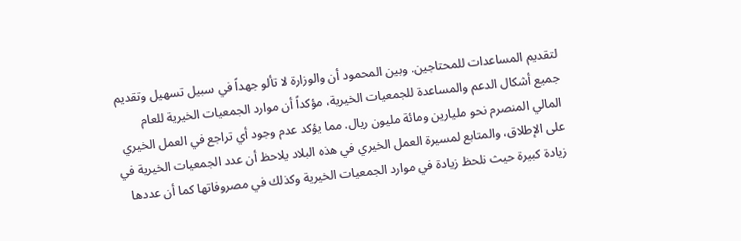لتقديم المساعدات للمحتاجين. وبين المحمود أن والوزارة لا تألو جهداً في سبيل تسهيل وتقديم جميع أشكال الدعم والمساعدة للجمعيات الخيرية، مؤكداً أن موارد الجمعيات الخيرية للعام المالي المنصرم نحو مليارين ومائة مليون ريال. مما يؤكد عدم وجود أي تراجع في العمل الخيري على الإطلاق، والمتابع لمسيرة العمل الخيري في هذه البلاد يلاحظ أن عدد الجمعيات الخيرية في زيادة كبيرة حيث نلحظ زيادة في موارد الجمعيات الخيرية وكذلك في مصروفاتها كما أن عددها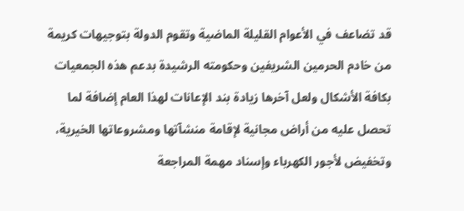قد تضاعف في الأعوام القليلة الماضية وتقوم الدولة بتوجيهات كريمة من خادم الحرمين الشريفين وحكومته الرشيدة بدعم هذه الجمعيات بكافة الأشكال ولعل آخرها زيادة بند الإعانات لهذا العام إضافة لما تحصل عليه من أراض مجانية لإقامة منشآتها ومشروعاتها الخيرية، وتخفيض لأجور الكهرباء وإسناد مهمة المراجعة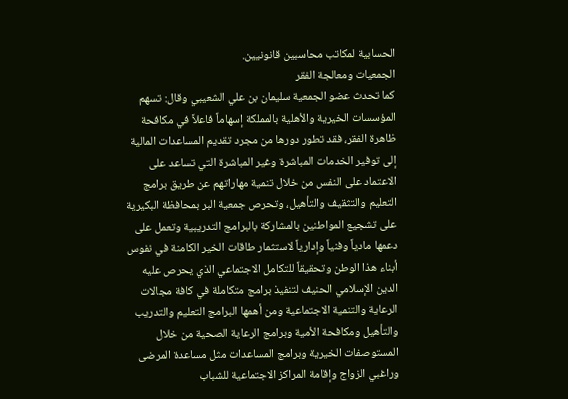الحسابية لمكاتب محاسبين قانونيين.
الجمعيات ومعالجة الفقر
كما تحدث عضو الجمعية سليمان بن علي الشعيبي وقال: تسهم المؤسسات الخيرية والأهلية بالمملكة إسهاماً فاعلاً في مكافحة ظاهرة الفقر، فقد تطور دورها من مجرد تقديم المساعدات المالية إلى توفير الخدمات المباشرة وغير المباشرة التي تساعد على الاعتماد على النفس من خلال تنمية مهاراتهم عن طريق برامج التعليم والتثقيف والتأهيل، وتحرص جمعية البر بمحافظة البكيرية على تشجيع المواطنين بالمشاركة بالبرامج التدريبية وتعمل على دعمها مادياً وفنياً وإدارياً لاستثمار طاقات الخير الكامنة في نفوس أبناء هذا الوطن وتحقيقاً للتكامل الاجتماعي الذي يحرص عليه الدين الإسلامي الحنيف لتنفيذ برامج متكاملة في كافة مجالات الرعاية والتنمية الاجتماعية ومن أهمها البرامج التعليم والتدريب والتأهيل ومكافحة الأمية وبرامج الرعاية الصحية من خلال المستوصفات الخيرية وبرامج المساعدات مثل مساعدة المرضى وراغبي الزواج وإقامة المراكز الاجتماعية للشباب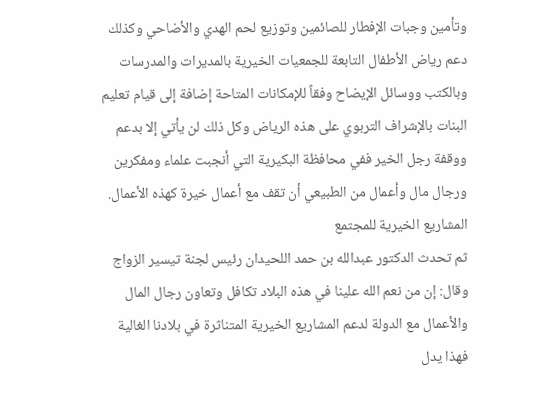وتأمين وجبات الإفطار للصائمين وتوزيع لحم الهدي والأضاحي وكذلك دعم رياض الأطفال التابعة للجمعيات الخيرية بالمديرات والمدرسات وبالكتب ووسائل الإيضاح وفقاً للإمكانات المتاحة إضافة إلى قيام تعليم البنات بالإشراف التربوي على هذه الرياض وكل ذلك لن يأتي إلا بدعم ووقفة رجل الخير ففي محافظة البكيرية التي أنجبت علماء ومفكرين ورجال مال وأعمال من الطبيعي أن تقف مع أعمال خيرة كهذه الأعمال.
المشاريع الخيرية للمجتمع
ثم تحدث الدكتور عبدالله بن حمد اللحيدان رئيس لجنة تيسير الزواج وقال: إن من نعم الله علينا في هذه البلاد تكافل وتعاون رجال المال والأعمال مع الدولة لدعم المشاريع الخيرية المتناثرة في بلادنا الغالية فهذا يدل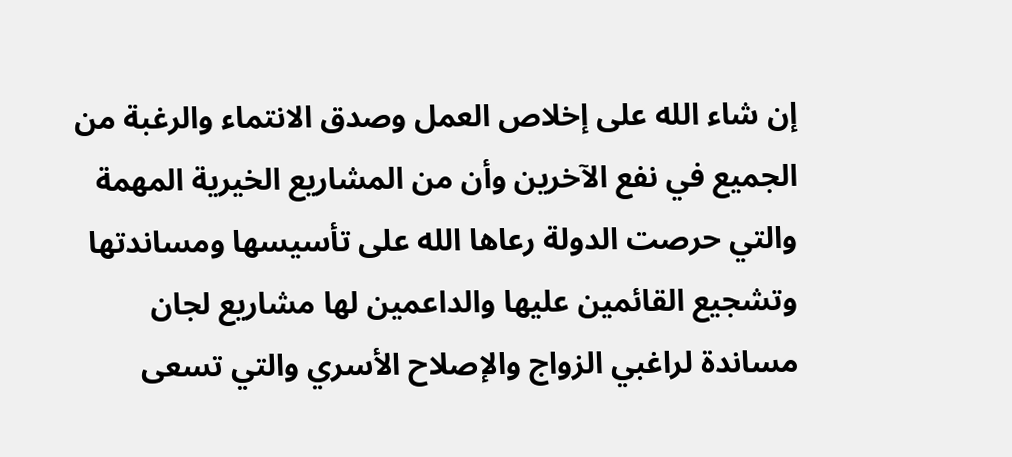إن شاء الله على إخلاص العمل وصدق الانتماء والرغبة من الجميع في نفع الآخرين وأن من المشاريع الخيرية المهمة والتي حرصت الدولة رعاها الله على تأسيسها ومساندتها وتشجيع القائمين عليها والداعمين لها مشاريع لجان مساندة لراغبي الزواج والإصلاح الأسري والتي تسعى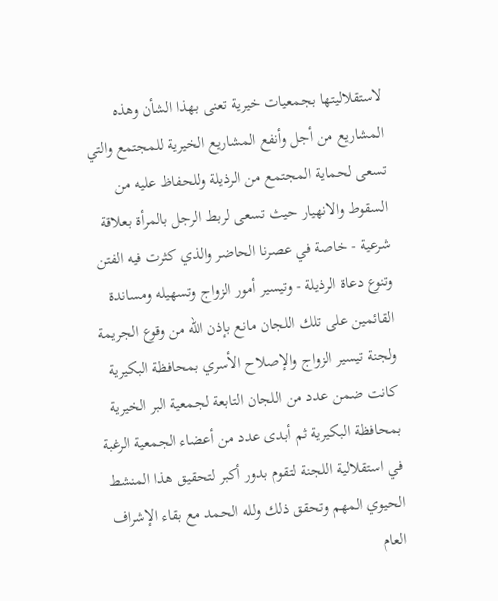لاستقلاليتها بجمعيات خيرية تعنى بهذا الشأن وهذه المشاريع من أجل وأنفع المشاريع الخيرية للمجتمع والتي تسعى لحماية المجتمع من الرذيلة وللحفاظ عليه من السقوط والانهيار حيث تسعى لربط الرجل بالمرأة بعلاقة شرعية - خاصة في عصرنا الحاضر والذي كثرت فيه الفتن وتنوع دعاة الرذيلة - وتيسير أمور الزواج وتسهيله ومساندة القائمين على تلك اللجان مانع بإذن الله من وقوع الجريمة ولجنة تيسير الزواج والإصلاح الأسري بمحافظة البكيرية كانت ضمن عدد من اللجان التابعة لجمعية البر الخيرية بمحافظة البكيرية ثم أبدى عدد من أعضاء الجمعية الرغبة في استقلالية اللجنة لتقوم بدور أكبر لتحقيق هذا المنشط الحيوي المهم وتحقق ذلك ولله الحمد مع بقاء الإشراف العام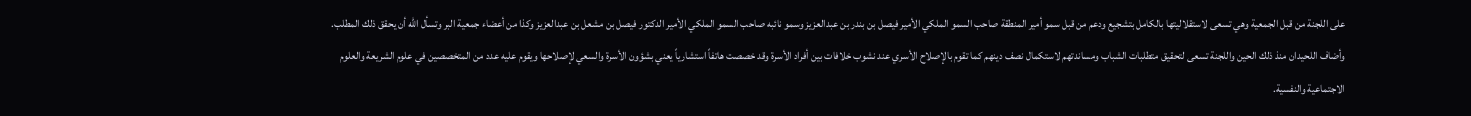على اللجنة من قبل الجمعية وهي تسعى لاستقلاليتها بالكامل بتشجيع ودعم من قبل سمو أمير المنطقة صاحب السمو الملكي الأمير فيصل بن بندر بن عبدالعزيز وسمو نائبه صاحب السمو الملكي الأمير الدكتور فيصل بن مشعل بن عبدالعزيز وكذا من أعضاء جمعية البر وتسأل الله أن يحقق ذلك المطلب.
وأضاف اللحيدان منذ ذلك الحين واللجنة تسعى لتحقيق متطلبات الشباب ومساندتهم لاستكمال نصف دينهم كما تقوم بالإصلاح الأسري عند نشوب خلافات بين أفراد الأسرة وقد خصصت هاتفاً استشارياً يعني بشؤون الأسرة والسعي لإصلاحها ويقوم عليه عدد من المتخصصين في علوم الشريعة والعلوم الاجتماعية والنفسية.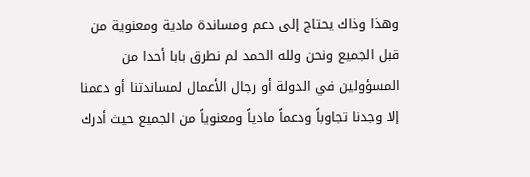وهذا وذاك يحتاج إلى دعم ومساندة مادية ومعنوية من قبل الجميع ونحن ولله الحمد لم نطرق بابا أحدا من المسؤولين في الدولة أو رجال الأعمال لمساندتنا أو دعمنا إلا وجدنا تجاوباً ودعماً مادياً ومعنوياً من الجميع حيث أدرك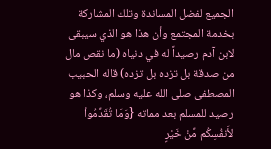الجميع لفضل المساندة وتلك المشاركة بخدمة المجتمع وأن هذا هو الذي سيبقى لابن آدم رصيداً له في دنياه (ما نقص مال من صدقة بل تزده بل تزده) قاله الحبيب المصطفى صلى الله عليه وسلم، وكذا هو رصيد للمسلم بعد مماته {وَمَا تُقَدِّمُواْ لأَنفُسِكُم مِّنْ خَيْرٍ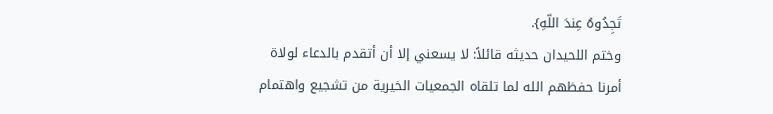تَجِدُوهُ عِندَ اللّهِ}.
وختم اللحيدان حديثه قائلاً: لا يسعني إلا أن أتقدم بالدعاء لولاة أمرنا حفظهم الله لما تلقاه الجمعيات الخيرية من تشجيع واهتمام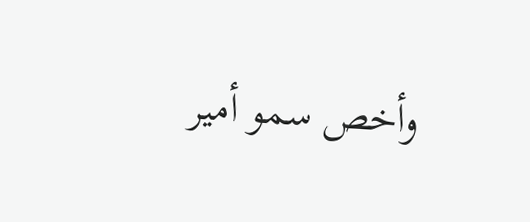وأخص سمو أمير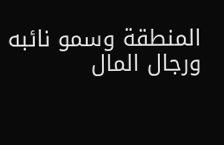المنطقة وسمو نائبه ورجال المال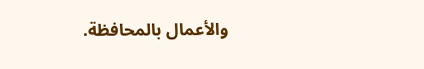والأعمال بالمحافظة.